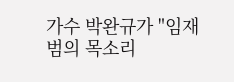가수 박완규가 "임재범의 목소리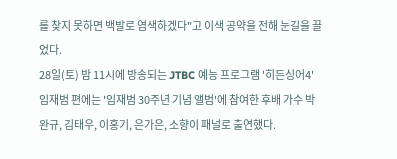를 찾지 못하면 백발로 염색하겠다"고 이색 공약을 전해 눈길을 끌었다.
28일(토) 밤 11시에 방송되는 JTBC 예능 프로그램 '히든싱어4' 임재범 편에는 '임재범 30주년 기념 앨범'에 참여한 후배 가수 박완규, 김태우, 이홍기, 은가은, 소향이 패널로 출연했다.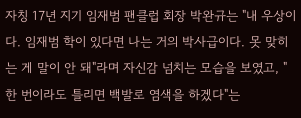자칭 17년 지기 임재범 팬클럽 회장 박완규는 "내 우상이다. 임재범 학이 있다면 나는 거의 박사급이다. 못 맞히는 게 말이 안 돼"라며 자신감 넘치는 모습을 보였고, "한 번이라도 틀리면 백발로 염색을 하겠다"는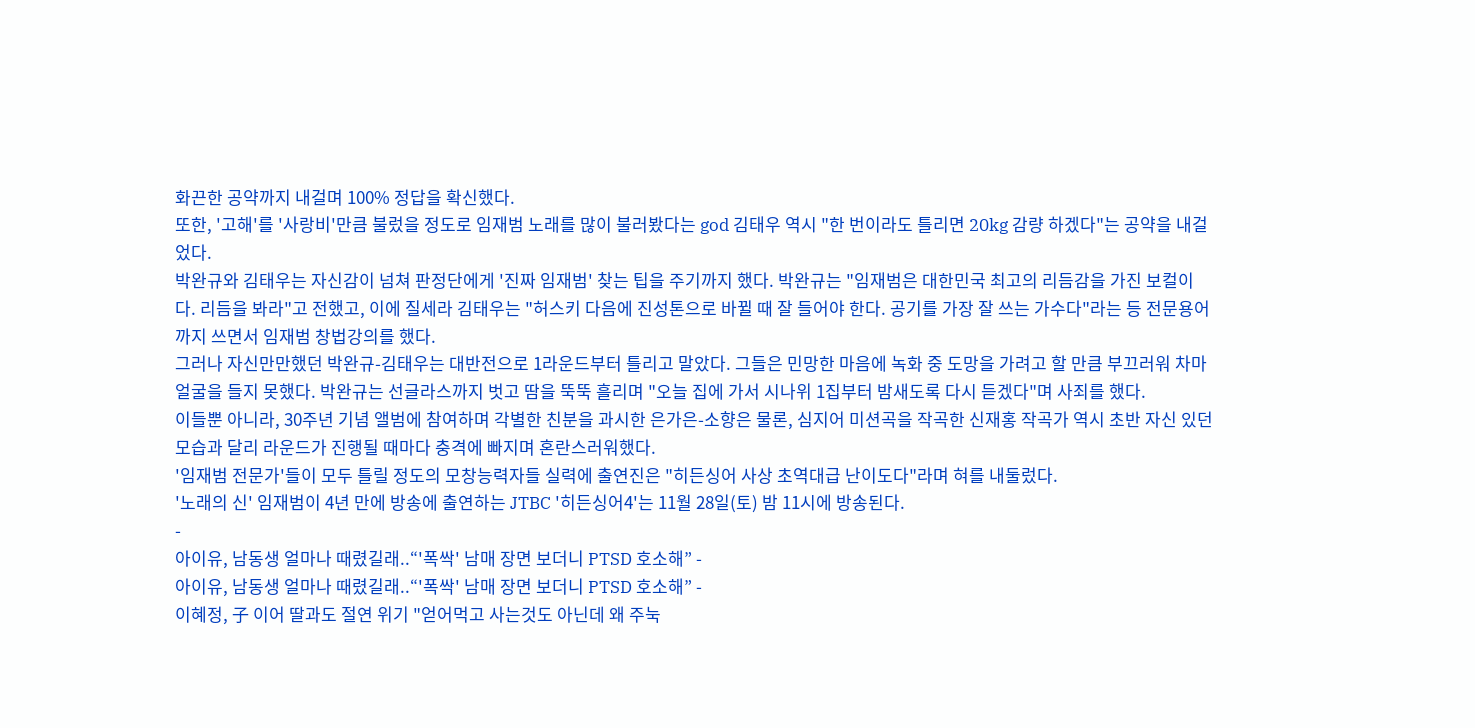화끈한 공약까지 내걸며 100% 정답을 확신했다.
또한, '고해'를 '사랑비'만큼 불렀을 정도로 임재범 노래를 많이 불러봤다는 god 김태우 역시 "한 번이라도 틀리면 20kg 감량 하겠다"는 공약을 내걸었다.
박완규와 김태우는 자신감이 넘쳐 판정단에게 '진짜 임재범' 찾는 팁을 주기까지 했다. 박완규는 "임재범은 대한민국 최고의 리듬감을 가진 보컬이다. 리듬을 봐라"고 전했고, 이에 질세라 김태우는 "허스키 다음에 진성톤으로 바뀔 때 잘 들어야 한다. 공기를 가장 잘 쓰는 가수다"라는 등 전문용어까지 쓰면서 임재범 창법강의를 했다.
그러나 자신만만했던 박완규-김태우는 대반전으로 1라운드부터 틀리고 말았다. 그들은 민망한 마음에 녹화 중 도망을 가려고 할 만큼 부끄러워 차마 얼굴을 들지 못했다. 박완규는 선글라스까지 벗고 땀을 뚝뚝 흘리며 "오늘 집에 가서 시나위 1집부터 밤새도록 다시 듣겠다"며 사죄를 했다.
이들뿐 아니라, 30주년 기념 앨범에 참여하며 각별한 친분을 과시한 은가은-소향은 물론, 심지어 미션곡을 작곡한 신재홍 작곡가 역시 초반 자신 있던 모습과 달리 라운드가 진행될 때마다 충격에 빠지며 혼란스러워했다.
'임재범 전문가'들이 모두 틀릴 정도의 모창능력자들 실력에 출연진은 "히든싱어 사상 초역대급 난이도다"라며 혀를 내둘렀다.
'노래의 신' 임재범이 4년 만에 방송에 출연하는 JTBC '히든싱어4'는 11월 28일(토) 밤 11시에 방송된다.
-
아이유, 남동생 얼마나 때렸길래..“'폭싹' 남매 장면 보더니 PTSD 호소해” -
아이유, 남동생 얼마나 때렸길래..“'폭싹' 남매 장면 보더니 PTSD 호소해” -
이혜정, 子 이어 딸과도 절연 위기 "얻어먹고 사는것도 아닌데 왜 주눅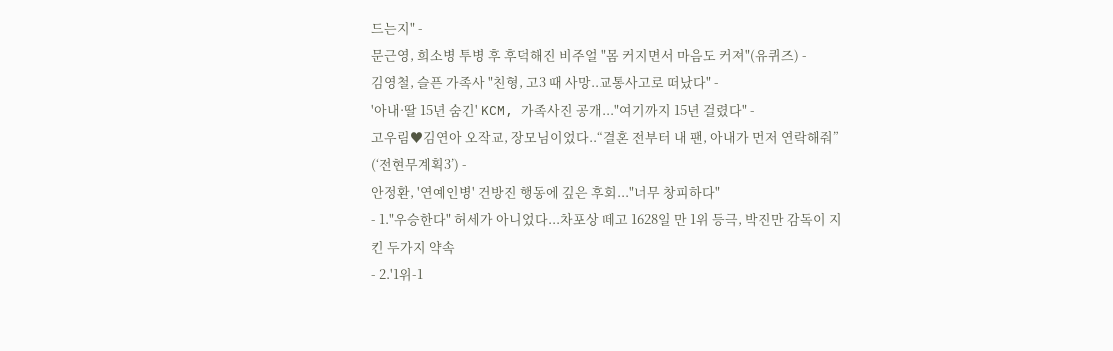드는지" -
문근영, 희소병 투병 후 후덕해진 비주얼 "몸 커지면서 마음도 커져"(유퀴즈) -
김영철, 슬픈 가족사 "친형, 고3 때 사망..교통사고로 떠났다" -
'아내·딸 15년 숨긴' KCM, 가족사진 공개..."여기까지 15년 걸렸다" -
고우림♥김연아 오작교, 장모님이었다..“결혼 전부터 내 팬, 아내가 먼저 연락해줘” (‘전현무계획3’) -
안정환, '연예인병' 건방진 행동에 깊은 후회..."너무 창피하다"
- 1."우승한다" 허세가 아니었다...차포상 떼고 1628일 만 1위 등극, 박진만 감독이 지킨 두가지 약속
- 2.'1위-1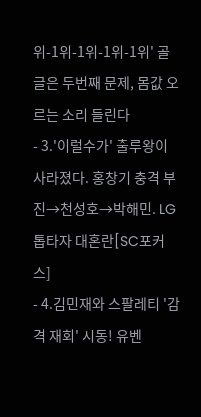위-1위-1위-1위-1위' 골글은 두번째 문제, 몸값 오르는 소리 들린다
- 3.'이럴수가' 출루왕이 사라졌다. 홍창기 충격 부진→천성호→박해민. LG 톱타자 대혼란[SC포커스]
- 4.김민재와 스팔레티 '감격 재회' 시동! 유벤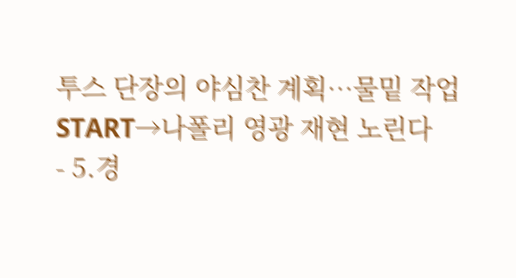투스 단장의 야심찬 계획…물밑 작업 START→나폴리 영광 재현 노린다
- 5.경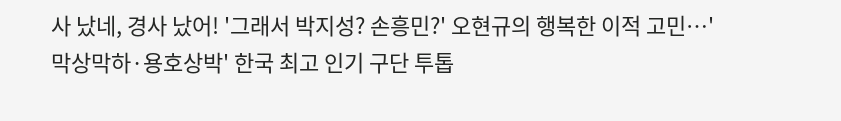사 났네, 경사 났어! '그래서 박지성? 손흥민?' 오현규의 행복한 이적 고민…'막상막하·용호상박' 한국 최고 인기 구단 투톱